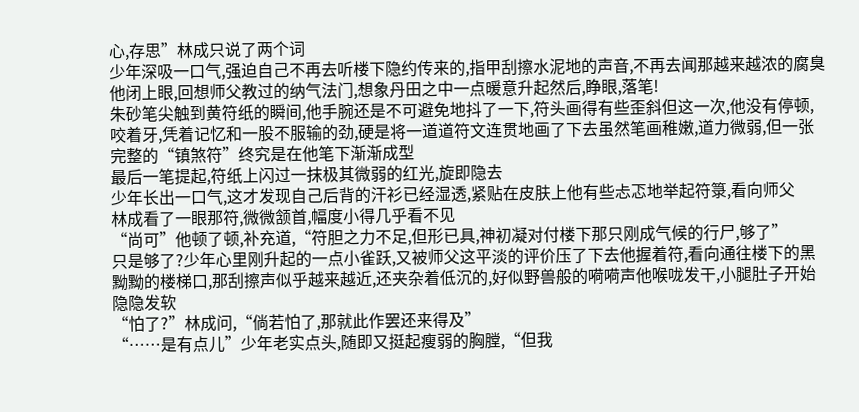心,存思”林成只说了两个词
少年深吸一口气,强迫自己不再去听楼下隐约传来的,指甲刮擦水泥地的声音,不再去闻那越来越浓的腐臭他闭上眼,回想师父教过的纳气法门,想象丹田之中一点暖意升起然后,睁眼,落笔!
朱砂笔尖触到黄符纸的瞬间,他手腕还是不可避免地抖了一下,符头画得有些歪斜但这一次,他没有停顿,咬着牙,凭着记忆和一股不服输的劲,硬是将一道道符文连贯地画了下去虽然笔画稚嫩,道力微弱,但一张完整的“镇煞符”终究是在他笔下渐渐成型
最后一笔提起,符纸上闪过一抹极其微弱的红光,旋即隐去
少年长出一口气,这才发现自己后背的汗衫已经湿透,紧贴在皮肤上他有些忐忑地举起符箓,看向师父
林成看了一眼那符,微微颔首,幅度小得几乎看不见
“尚可”他顿了顿,补充道,“符胆之力不足,但形已具,神初凝对付楼下那只刚成气候的行尸,够了”
只是够了?少年心里刚升起的一点小雀跃,又被师父这平淡的评价压了下去他握着符,看向通往楼下的黑黝黝的楼梯口,那刮擦声似乎越来越近,还夹杂着低沉的,好似野兽般的嗬嗬声他喉咙发干,小腿肚子开始隐隐发软
“怕了?”林成问,“倘若怕了,那就此作罢还来得及”
“……是有点儿”少年老实点头,随即又挺起瘦弱的胸膛,“但我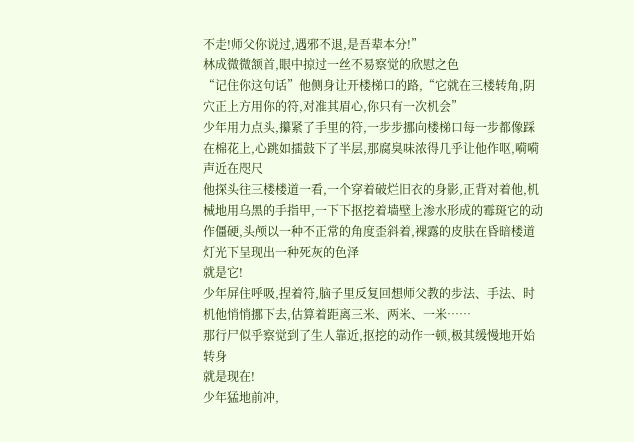不走!师父你说过,遇邪不退,是吾辈本分!”
林成微微颔首,眼中掠过一丝不易察觉的欣慰之色
“记住你这句话”他侧身让开楼梯口的路,“它就在三楼转角,阴穴正上方用你的符,对准其眉心,你只有一次机会”
少年用力点头,攥紧了手里的符,一步步挪向楼梯口每一步都像踩在棉花上,心跳如擂鼓下了半层,那腐臭味浓得几乎让他作呕,嗬嗬声近在咫尺
他探头往三楼楼道一看,一个穿着破烂旧衣的身影,正背对着他,机械地用乌黑的手指甲,一下下抠挖着墙壁上渗水形成的霉斑它的动作僵硬,头颅以一种不正常的角度歪斜着,裸露的皮肤在昏暗楼道灯光下呈现出一种死灰的色泽
就是它!
少年屏住呼吸,捏着符,脑子里反复回想师父教的步法、手法、时机他悄悄挪下去,估算着距离三米、两米、一米……
那行尸似乎察觉到了生人靠近,抠挖的动作一顿,极其缓慢地开始转身
就是现在!
少年猛地前冲,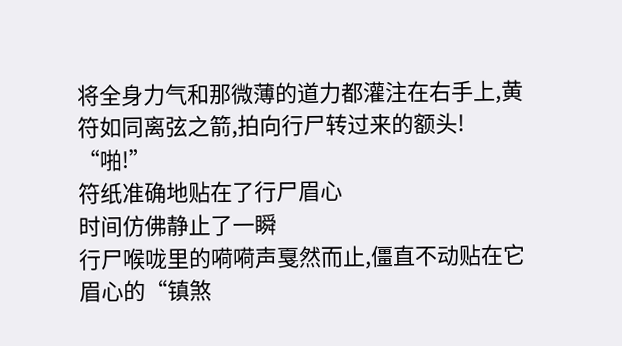将全身力气和那微薄的道力都灌注在右手上,黄符如同离弦之箭,拍向行尸转过来的额头!
“啪!”
符纸准确地贴在了行尸眉心
时间仿佛静止了一瞬
行尸喉咙里的嗬嗬声戛然而止,僵直不动贴在它眉心的“镇煞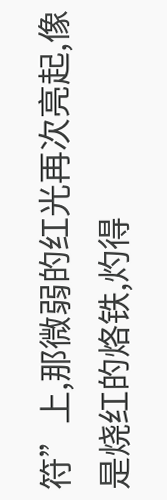符”上,那微弱的红光再次亮起,像是烧红的烙铁,灼得